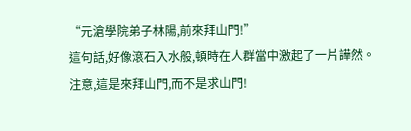“元滄學院弟子林陽,前來拜山門!”
這句話,好像滾石入水般,頓時在人群當中激起了一片譁然。
注意,這是來拜山門,而不是求山門!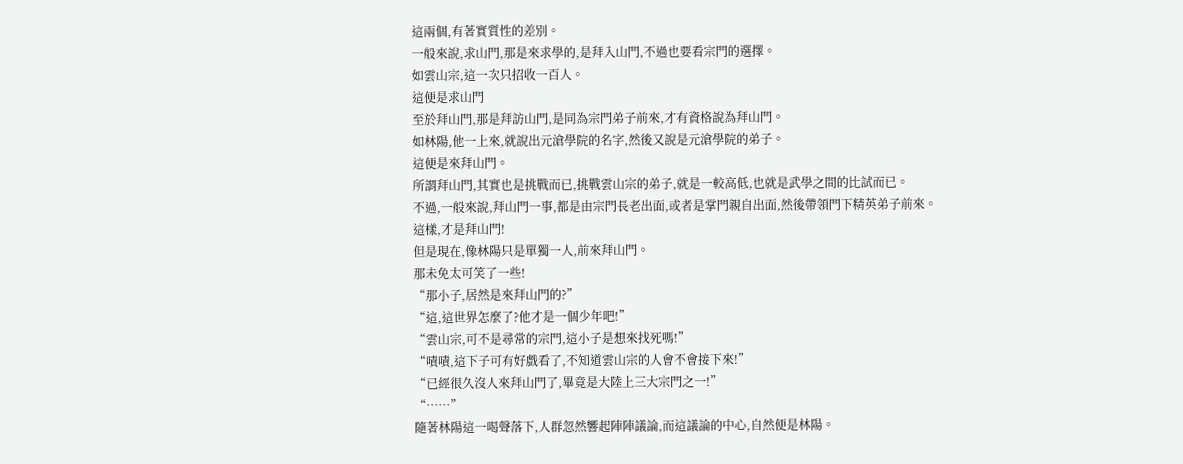這兩個,有著實質性的差別。
一般來說,求山門,那是來求學的,是拜入山門,不過也要看宗門的選擇。
如雲山宗,這一次只招收一百人。
這便是求山門
至於拜山門,那是拜訪山門,是同為宗門弟子前來,才有資格說為拜山門。
如林陽,他一上來,就說出元滄學院的名字,然後又說是元滄學院的弟子。
這便是來拜山門。
所謂拜山門,其實也是挑戰而已,挑戰雲山宗的弟子,就是一較高低,也就是武學之間的比試而已。
不過,一般來說,拜山門一事,都是由宗門長老出面,或者是掌門親自出面,然後帶領門下精英弟子前來。
這樣,才是拜山門!
但是現在,像林陽只是單獨一人,前來拜山門。
那未免太可笑了一些!
“那小子,居然是來拜山門的?”
“這,這世界怎麼了?他才是一個少年吧!”
“雲山宗,可不是尋常的宗門,這小子是想來找死嗎!”
“嘖嘖,這下子可有好戲看了,不知道雲山宗的人會不會接下來!”
“已經很久沒人來拜山門了,畢竟是大陸上三大宗門之一!”
“……”
隨著林陽這一喝聲落下,人群忽然響起陣陣議論,而這議論的中心,自然便是林陽。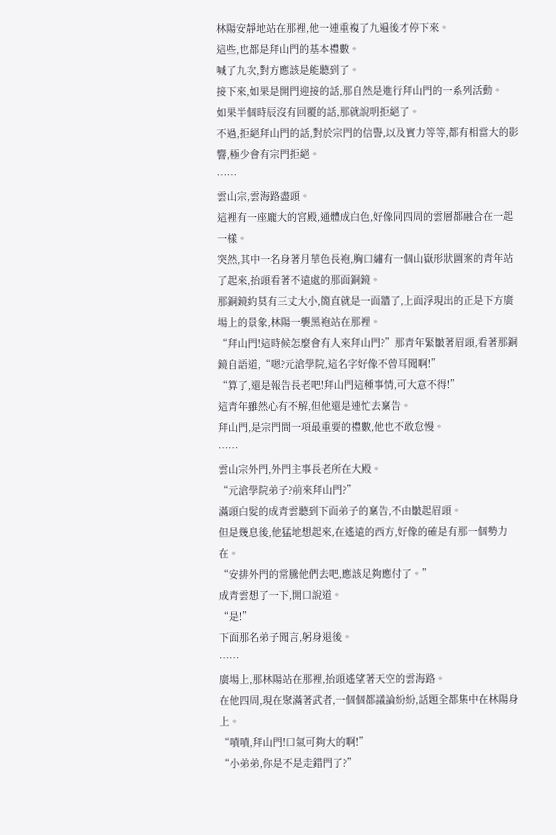林陽安靜地站在那裡,他一連重複了九遍後才停下來。
這些,也都是拜山門的基本禮數。
喊了九次,對方應該是能聽到了。
接下來,如果是開門迎接的話,那自然是進行拜山門的一系列活動。
如果半個時辰沒有回覆的話,那就說明拒絕了。
不過,拒絕拜山門的話,對於宗門的信譽,以及實力等等,都有相當大的影響,極少會有宗門拒絕。
……
雲山宗,雲海路盡頭。
這裡有一座龐大的宮殿,通體成白色,好像同四周的雲層都融合在一起一樣。
突然,其中一名身著月華色長袍,胸口繡有一個山嶽形狀圖案的青年站了起來,抬頭看著不遠處的那面銅鏡。
那銅鏡約莫有三丈大小,簡直就是一面牆了,上面浮現出的正是下方廣場上的景象,林陽一襲黑袍站在那裡。
“拜山門!這時候怎麼會有人來拜山門?”那青年緊皺著眉頭,看著那銅鏡自語道,“嗯?元滄學院,這名字好像不曾耳聞啊!”
“算了,還是報告長老吧!拜山門這種事情,可大意不得!”
這青年雖然心有不解,但他還是連忙去稟告。
拜山門,是宗門間一項最重要的禮數,他也不敢怠慢。
……
雲山宗外門,外門主事長老所在大殿。
“元滄學院弟子?前來拜山門?”
滿頭白髮的成青雲聽到下面弟子的稟告,不由皺起眉頭。
但是幾息後,他猛地想起來,在遙遠的西方,好像的確是有那一個勢力在。
“安排外門的常騰他們去吧,應該足夠應付了。”
成青雲想了一下,開口說道。
“是!”
下面那名弟子聞言,躬身退後。
……
廣場上,那林陽站在那裡,抬頭遙望著天空的雲海路。
在他四周,現在聚滿著武者,一個個都議論紛紛,話題全都集中在林陽身上。
“嘖嘖,拜山門!口氣可夠大的啊!”
“小弟弟,你是不是走錯門了?”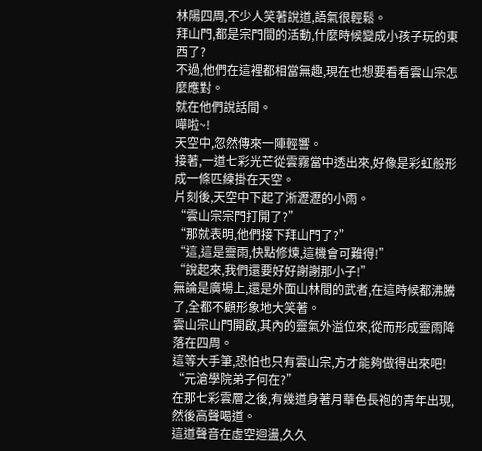林陽四周,不少人笑著說道,語氣很輕鬆。
拜山門,都是宗門間的活動,什麼時候變成小孩子玩的東西了?
不過,他們在這裡都相當無趣,現在也想要看看雲山宗怎麼應對。
就在他們說話間。
嘩啦~!
天空中,忽然傳來一陣輕響。
接著,一道七彩光芒從雲霧當中透出來,好像是彩虹般形成一條匹練掛在天空。
片刻後,天空中下起了淅瀝瀝的小雨。
“雲山宗宗門打開了?”
“那就表明,他們接下拜山門了?”
“這,這是靈雨,快點修煉,這機會可難得!”
“說起來,我們還要好好謝謝那小子!”
無論是廣場上,還是外面山林間的武者,在這時候都沸騰了,全都不顧形象地大笑著。
雲山宗山門開啟,其內的靈氣外溢位來,從而形成靈雨降落在四周。
這等大手筆,恐怕也只有雲山宗,方才能夠做得出來吧!
“元滄學院弟子何在?”
在那七彩雲層之後,有幾道身著月華色長袍的青年出現,然後高聲喝道。
這道聲音在虛空迴盪,久久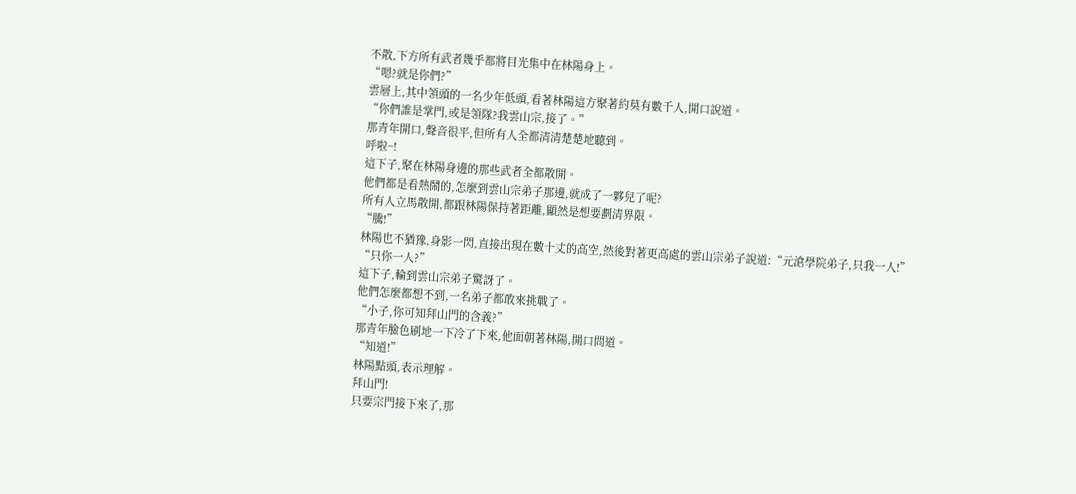不散,下方所有武者幾乎都將目光集中在林陽身上。
“嗯?就是你們?”
雲層上,其中領頭的一名少年低頭,看著林陽這方聚著約莫有數千人,開口說道。
“你們誰是掌門,或是領隊?我雲山宗,接了。”
那青年開口,聲音很平,但所有人全都清清楚楚地聽到。
呼啦~!
這下子,聚在林陽身邊的那些武者全都散開。
他們都是看熱鬧的,怎麼到雲山宗弟子那邊,就成了一夥兒了呢?
所有人立馬散開,都跟林陽保持著距離,顯然是想要劃清界限。
“騰!”
林陽也不猶豫,身影一閃,直接出現在數十丈的高空,然後對著更高處的雲山宗弟子說道:“元滄學院弟子,只我一人!”
“只你一人?”
這下子,輪到雲山宗弟子驚訝了。
他們怎麼都想不到,一名弟子都敢來挑戰了。
“小子,你可知拜山門的含義?”
那青年臉色刷地一下冷了下來,他面朝著林陽,開口問道。
“知道!”
林陽點頭,表示理解。
拜山門!
只要宗門接下來了,那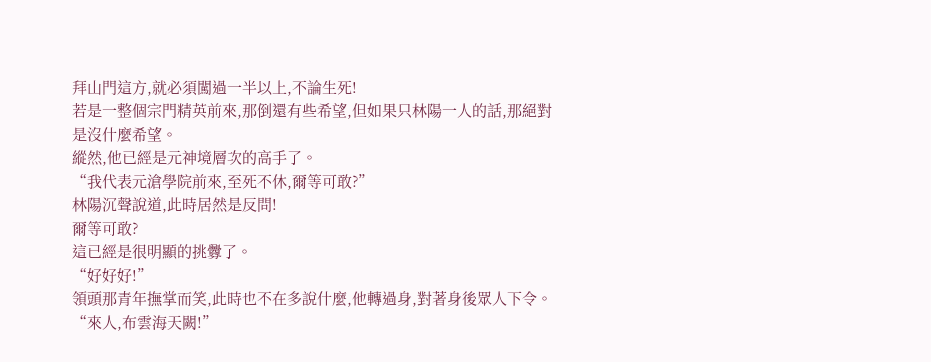拜山門這方,就必須闖過一半以上,不論生死!
若是一整個宗門精英前來,那倒還有些希望,但如果只林陽一人的話,那絕對是沒什麼希望。
縱然,他已經是元神境層次的高手了。
“我代表元滄學院前來,至死不休,爾等可敢?”
林陽沉聲說道,此時居然是反問!
爾等可敢?
這已經是很明顯的挑釁了。
“好好好!”
領頭那青年撫掌而笑,此時也不在多說什麼,他轉過身,對著身後眾人下令。
“來人,布雲海天闕!”